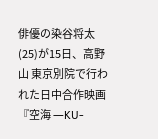俳優の染谷将太(25)が15日、高野山 東京別院で行われた日中合作映画『空海 ―KU-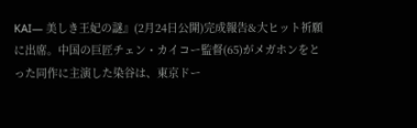KAI― 美しき王妃の謎』(2月24日公開)完成報告&大ヒット祈願に出席。中国の巨匠チェン・カイコー監督(65)がメガホンをとった同作に主演した染谷は、東京ドー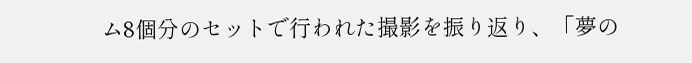ム8個分のセットで行われた撮影を振り返り、「夢の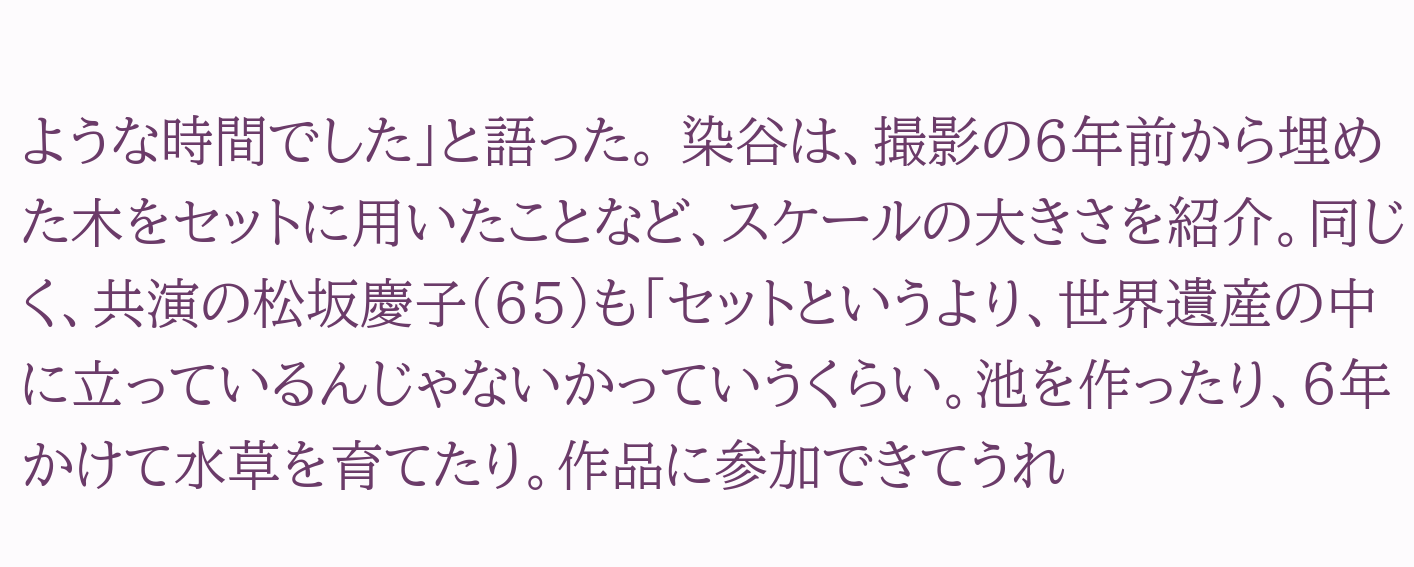ような時間でした」と語った。 染谷は、撮影の6年前から埋めた木をセットに用いたことなど、スケールの大きさを紹介。同じく、共演の松坂慶子(65)も「セットというより、世界遺産の中に立っているんじゃないかっていうくらい。池を作ったり、6年かけて水草を育てたり。作品に参加できてうれ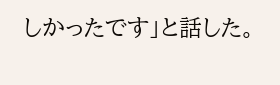しかったです」と話した。